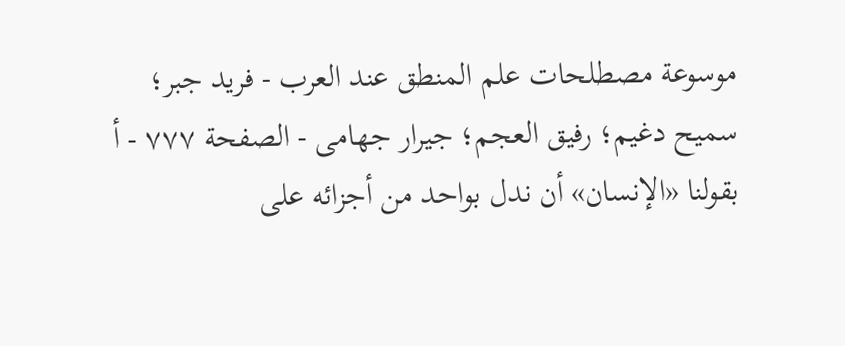موسوعة مصطلحات علم المنطق عند العرب - فريد جبر؛ سميح دغيم؛ رفيق العجم؛ جيرار جهامى - الصفحة ٧٧٧ - أ
بقولنا «الإنسان» أن ندل بواحد من أجزائه على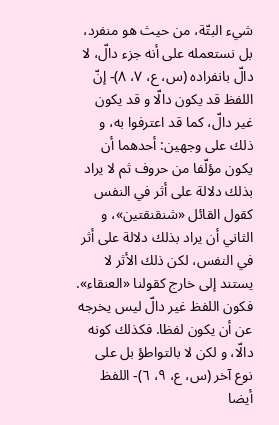شيء البتّة، من حيث هو منفرد، بل نستعمله على أنه جزء دالّ، لا دالّ بانفراده (س، ع، ٧، ٨)- إنّ اللفظ قد يكون دالّا و قد يكون غير دالّ، كما قد اعترفوا به، و ذلك على وجهين: أحدهما أن يكون مؤلّفا من حروف ثم لا يراد بذلك دلالة على أثر في النفس كقول القائل «شنقنقتين»، و الثاني أن يراد بذلك دلالة على أثر في النفس، لكن ذلك الأثر لا يستند إلى خارج كقولنا «العنقاء». فكون اللفظ غير دالّ ليس يخرجه عن أن يكون لفظا. فكذلك كونه دالّا، و لكن لا بالتواطؤ بل على نوع آخر (س، ع، ٩، ٦)- اللفظ أيضا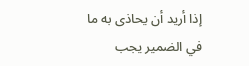إذا أريد أن يحاذى به ما في الضمير يجب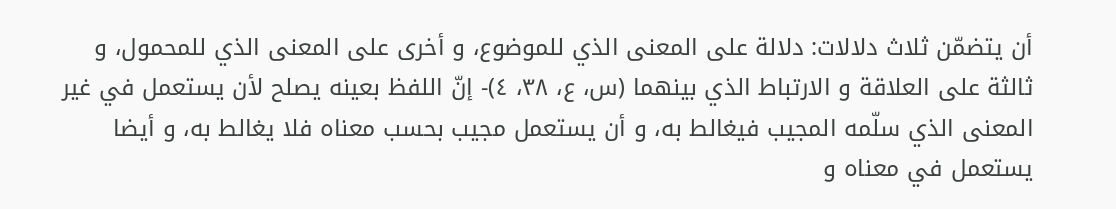أن يتضمّن ثلاث دلالات: دلالة على المعنى الذي للموضوع، و أخرى على المعنى الذي للمحمول، و ثالثة على العلاقة و الارتباط الذي بينهما (س، ع، ٣٨، ٤)- إنّ اللفظ بعينه يصلح لأن يستعمل في غير المعنى الذي سلّمه المجيب فيغالط به، و أن يستعمل مجيب بحسب معناه فلا يغالط به، و أيضا يستعمل في معناه و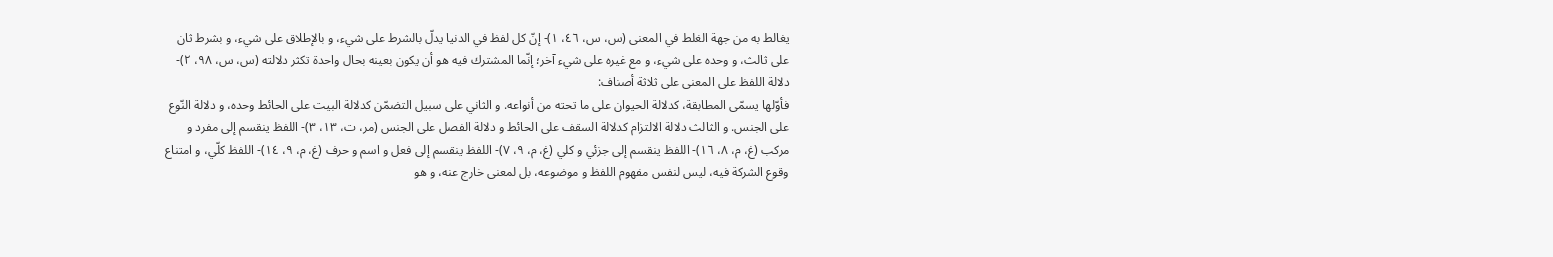يغالط به من جهة الغلط في المعنى (س، س، ٤٦، ١)- إنّ كل لفظ في الدنيا يدلّ بالشرط على شيء، و بالإطلاق على شيء، و بشرط ثان على ثالث، و وحده على شيء، و مع غيره على شيء آخر؛ إنّما المشترك فيه هو أن يكون بعينه بحال واحدة تكثر دلالته (س، س، ٩٨، ٢)- دلالة اللفظ على المعنى على ثلاثة أصناف:
فأوّلها يسمّى المطابقة، كدلالة الحيوان على ما تحته من أنواعه. و الثاني على سبيل التضمّن كدلالة البيت على الحائط وحده، و دلالة النّوع على الجنس. و الثالث دلالة الالتزام كدلالة السقف على الحائط و دلالة الفصل على الجنس (مر، ت، ١٣، ٣)- اللفظ ينقسم إلى مفرد و مركب (غ، م، ٨، ١٦)- اللفظ ينقسم إلى جزئي و كلي (غ، م، ٩، ٧)- اللفظ ينقسم إلى فعل و اسم و حرف (غ، م، ٩، ١٤)- اللفظ كلّي، و امتناع وقوع الشركة فيه، ليس لنفس مفهوم اللفظ و موضوعه، بل لمعنى خارج عنه، و هو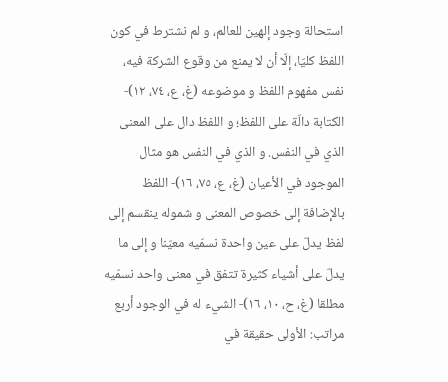استحالة وجود إلهين للعالم، و لم نشترط في كون اللفظ كليّا، إلّا أن لا يمنع من وقوع الشركة فيه، نفس مفهوم اللفظ و موضوعه (غ، ع، ٧٤، ١٢)- الكتابة دالّة على اللفظ؛ و اللفظ دال على المعنى الذي في النفس. و الذي في النفس هو مثال الموجود في الأعيان (غ، ع، ٧٥، ١٦)- اللفظ بالإضافة إلى خصوص المعنى و شموله ينقسم إلى لفظ يدلّ على عين واحدة نسمّيه معيّنا و إلى ما يدلّ على أشياء كثيرة تتفق في معنى واحد نسمّيه مطلقا (غ، ح، ١٠، ١٦)- الشيء له في الوجود أربع مراتب: الأولى حقيقة في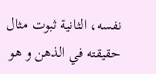نفسه، الثانية ثبوت مثال حقيقته في الذهن و هو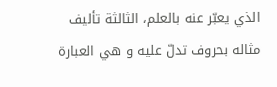الذي يعبّر عنه بالعلم، الثالثة تأليف مثاله بحروف تدلّ عليه و هي العبارة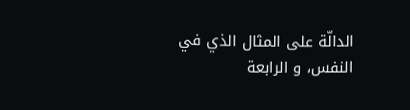الدالّة على المثال الذي في النفس، و الرابعة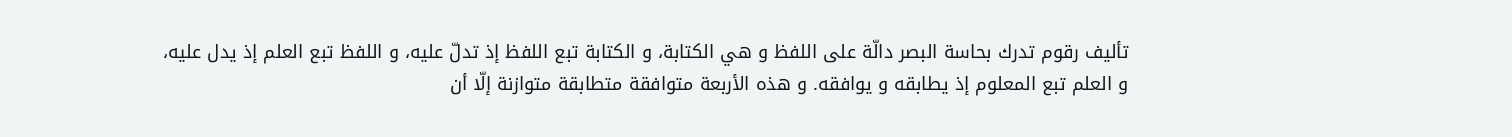تأليف رقوم تدرك بحاسة البصر دالّة على اللفظ و هي الكتابة، و الكتابة تبع اللفظ إذ تدلّ عليه، و اللفظ تبع العلم إذ يدل عليه، و العلم تبع المعلوم إذ يطابقه و يوافقه. و هذه الأربعة متوافقة متطابقة متوازنة إلّا أن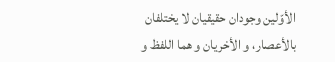الأوّلين وجودان حقيقيان لا يختلفان بالأعصار، و الأخريان و هما اللفظ و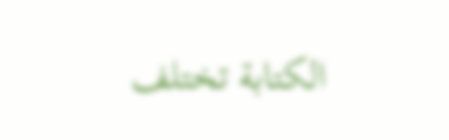الكتابة تختلف